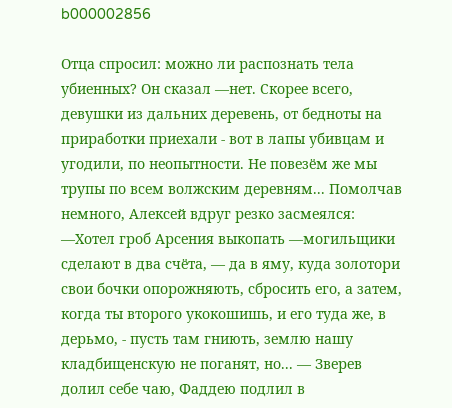b000002856

Отца спросил: можно ли распознать тела убиенных? Он сказал —нет. Скорее всего, девушки из дальних деревень, от бедноты на приработки приехали - вот в лапы убивцам и угодили, по неопытности. Не повезём же мы трупы по всем волжским деревням... Помолчав немного, Алексей вдруг резко засмеялся: —Хотел гроб Арсения выкопать —могильщики сделают в два счёта, — да в яму, куда золотори свои бочки опорожняють, сбросить его, а затем, когда ты второго укокошишь, и его туда же, в дерьмо, - пусть там гниють, землю нашу кладбищенскую не поганят, но... — Зверев долил себе чаю, Фаддею подлил в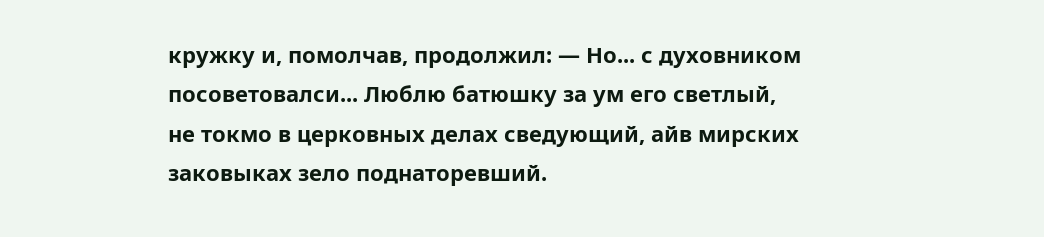кружку и, помолчав, продолжил: — Но... с духовником посоветовалси... Люблю батюшку за ум его светлый, не токмо в церковных делах сведующий, айв мирских заковыках зело поднаторевший.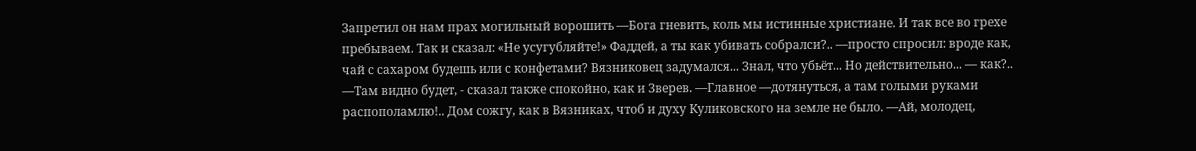Запретил он нам прах могильный ворошить —Бога гневить, коль мы истинные христиане. И так все во грехе пребываем. Так и сказал: «Не усугубляйте!» Фаддей, а ты как убивать собралси?.. —просто спросил: вроде как, чай с сахаром будешь или с конфетами? Вязниковец задумался... Знал, что убьёт... Но действительно... — как?.. —Там видно будет, - сказал также спокойно, как и Зверев. —Главное —дотянуться, а там голыми руками распополамлю!.. Дом сожгу, как в Вязниках, чтоб и духу Куликовского на земле не было. —Ай, молодец,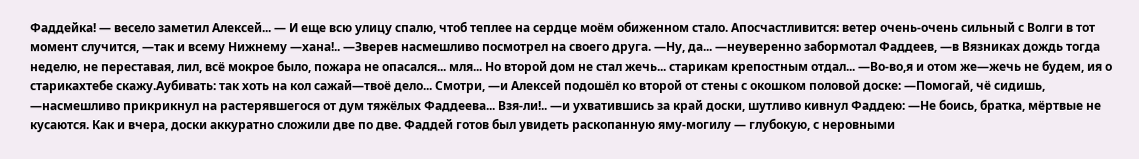Фаддейка! — весело заметил Алексей... — И еще всю улицу спалю, чтоб теплее на сердце моём обиженном стало. Апосчастливится: ветер очень-очень сильный с Волги в тот момент случится, —так и всему Нижнему —хана!.. —Зверев насмешливо посмотрел на своего друга. —Ну, да... —неуверенно забормотал Фаддеев, —в Вязниках дождь тогда неделю, не переставая, лил, всё мокрое было, пожара не опасался... мля... Но второй дом не стал жечь... старикам крепостным отдал... —Во-во,я и отом же—жечь не будем, ия о старикахтебе скажу.Аубивать: так хоть на кол сажай—твоё дело... Смотри, —и Алексей подошёл ко второй от стены с окошком половой доске: —Помогай, чё сидишь, —насмешливо прикрикнул на растерявшегося от дум тяжёлых Фаддеева... Взя-ли!.. —и ухватившись за край доски, шутливо кивнул Фаддею: —Не боись, братка, мёртвые не кусаются. Как и вчера, доски аккуратно сложили две по две. Фаддей готов был увидеть раскопанную яму-могилу — глубокую, с неровными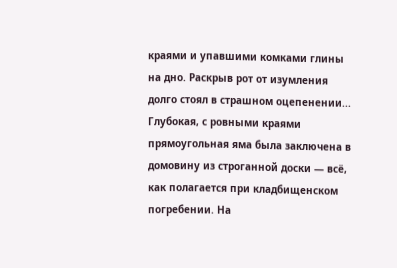краями и упавшими комками глины на дно. Раскрыв рот от изумления долго стоял в страшном оцепенении... Глубокая, с ровными краями прямоугольная яма была заключена в домовину из строганной доски — всё, как полагается при кладбищенском погребении. На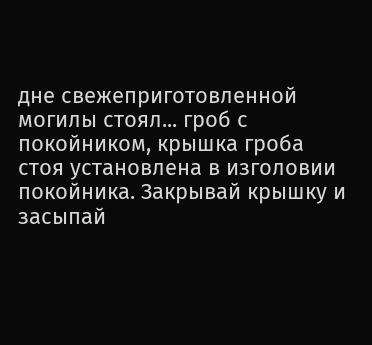дне свежеприготовленной могилы стоял... гроб с покойником, крышка гроба стоя установлена в изголовии покойника. Закрывай крышку и засыпай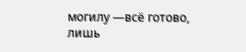могилу —всё готово, лишь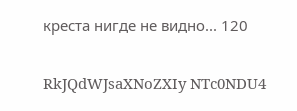креста нигде не видно... 120

RkJQdWJsaXNoZXIy NTc0NDU4